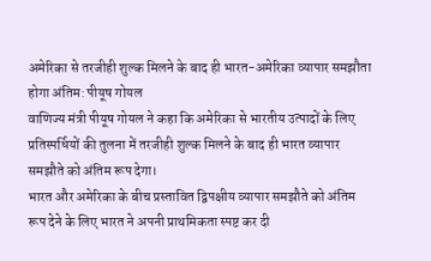अमेरिका से तरजीही शुल्क मिलने के बाद ही भारत-अमेरिका व्यापार समझौता होगा अंतिम: पीयूष गोयल
वाणिज्य मंत्री पीयूष गोयल ने कहा कि अमेरिका से भारतीय उत्पादों के लिए प्रतिस्पर्धियों की तुलना में तरजीही शुल्क मिलने के बाद ही भारत व्यापार समझौते को अंतिम रूप देगा।
भारत और अमेरिका के बीच प्रस्तावित द्विपक्षीय व्यापार समझौते को अंतिम रूप देने के लिए भारत ने अपनी प्राथमिकता स्पष्ट कर दी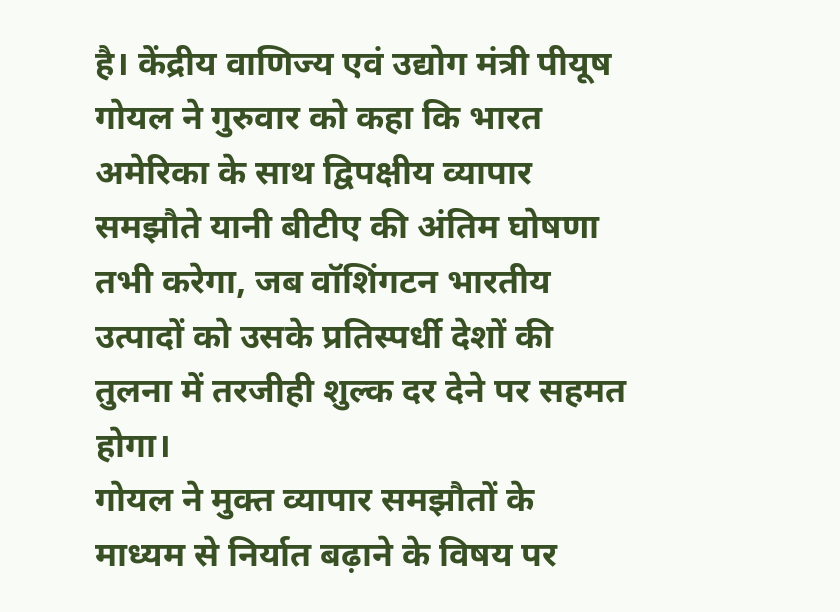है। केंद्रीय वाणिज्य एवं उद्योग मंत्री पीयूष गोयल ने गुरुवार को कहा कि भारत अमेरिका के साथ द्विपक्षीय व्यापार समझौते यानी बीटीए की अंतिम घोषणा तभी करेगा, जब वॉशिंगटन भारतीय उत्पादों को उसके प्रतिस्पर्धी देशों की तुलना में तरजीही शुल्क दर देने पर सहमत होगा।
गोयल ने मुक्त व्यापार समझौतों के माध्यम से निर्यात बढ़ाने के विषय पर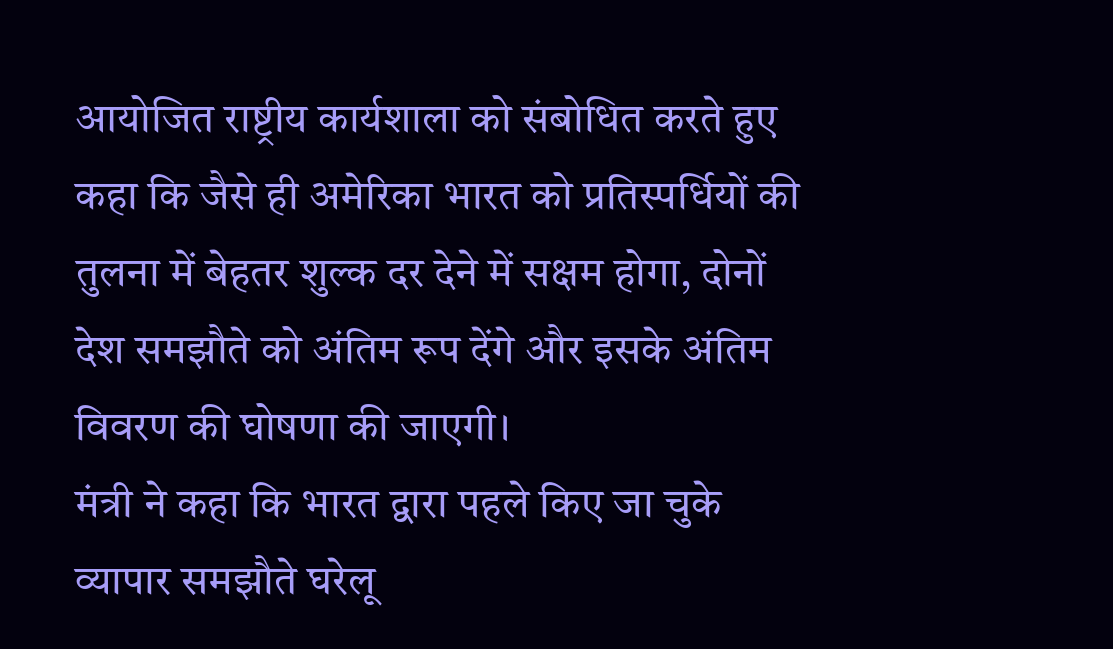आयोजित राष्ट्रीय कार्यशाला को संबोधित करते हुए कहा कि जैसे ही अमेरिका भारत को प्रतिस्पर्धियों की तुलना में बेहतर शुल्क दर देने में सक्षम होगा, दोनों देश समझौते को अंतिम रूप देंगे और इसके अंतिम विवरण की घोषणा की जाएगी।
मंत्री ने कहा कि भारत द्वारा पहले किए जा चुके व्यापार समझौते घरेलू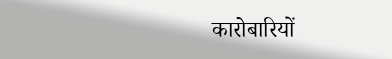कारोबारियों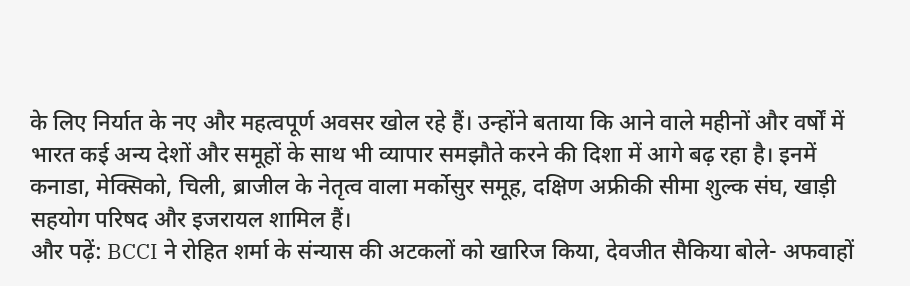के लिए निर्यात के नए और महत्वपूर्ण अवसर खोल रहे हैं। उन्होंने बताया कि आने वाले महीनों और वर्षों में भारत कई अन्य देशों और समूहों के साथ भी व्यापार समझौते करने की दिशा में आगे बढ़ रहा है। इनमें कनाडा, मेक्सिको, चिली, ब्राजील के नेतृत्व वाला मर्कोसुर समूह, दक्षिण अफ्रीकी सीमा शुल्क संघ, खाड़ी सहयोग परिषद और इजरायल शामिल हैं।
और पढ़ें: BCCI ने रोहित शर्मा के संन्यास की अटकलों को खारिज किया, देवजीत सैकिया बोले- अफवाहों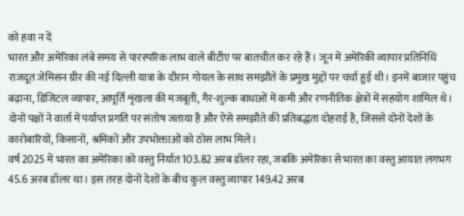को हवा न दें
भारत और अमेरिका लंबे समय से पारस्परिक लाभ वाले बीटीए पर बातचीत कर रहे हैं। जून में अमेरिकी व्यापार प्रतिनिधि राजदूत जेमिसन ग्रीर की नई दिल्ली यात्रा के दौरान गोयल के साथ समझौते के प्रमुख मुद्दों पर चर्चा हुई थी। इनमें बाजार पहुंच बढ़ाना, डिजिटल व्यापार, आपूर्ति शृंखला की मजबूती, गैर-शुल्क बाधाओं में कमी और रणनीतिक क्षेत्रों में सहयोग शामिल थे।
दोनों पक्षों ने वार्ता में पर्याप्त प्रगति पर संतोष जताया है और ऐसे समझौते की प्रतिबद्धता दोहराई है, जिससे दोनों देशों के कारोबारियों, किसानों, श्रमिकों और उपभोक्ताओं को ठोस लाभ मिले।
वर्ष 2025 में भारत का अमेरिका को वस्तु निर्यात 103.82 अरब डॉलर रहा, जबकि अमेरिका से भारत का वस्तु आयात लगभग 45.6 अरब डॉलर था। इस तरह दोनों देशों के बीच कुल वस्तु व्यापार 149.42 अरब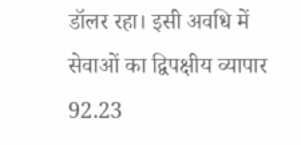डॉलर रहा। इसी अवधि में सेवाओं का द्विपक्षीय व्यापार 92.23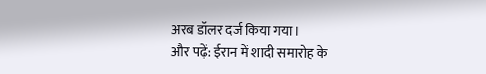अरब डॉलर दर्ज किया गया।
और पढ़ें: ईरान में शादी समारोह के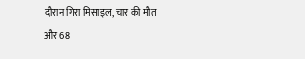दौरान गिरा मिसाइल, चार की मौत और 68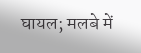घायल; मलबे में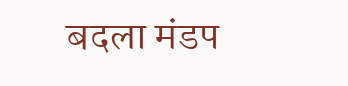बदला मंडप